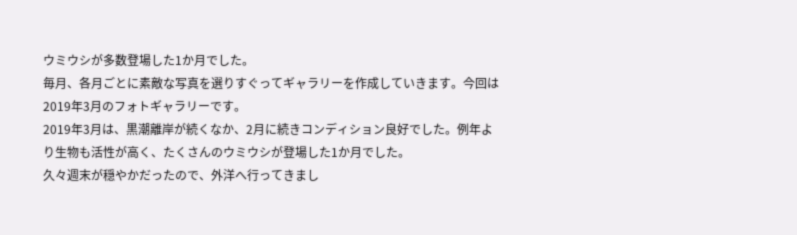ウミウシが多数登場した1か月でした。
毎月、各月ごとに素敵な写真を選りすぐってギャラリーを作成していきます。今回は2019年3月のフォトギャラリーです。
2019年3月は、黒潮離岸が続くなか、2月に続きコンディション良好でした。例年より生物も活性が高く、たくさんのウミウシが登場した1か月でした。
久々週末が穏やかだったので、外洋へ行ってきまし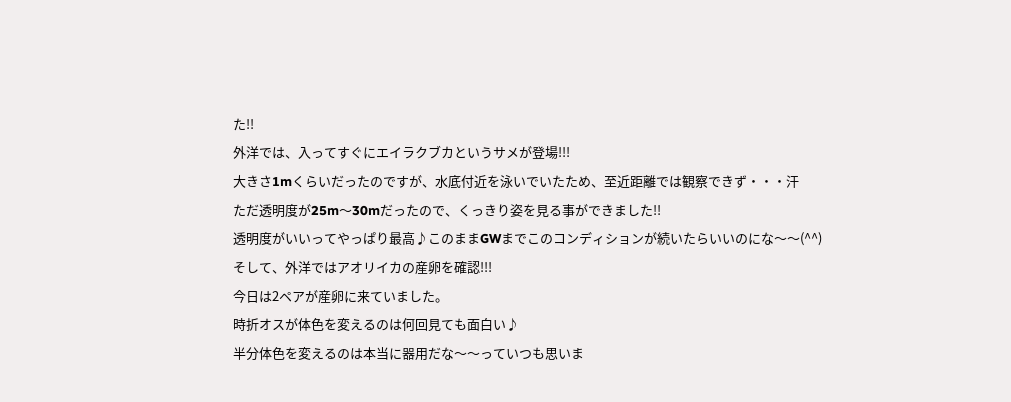た!!
外洋では、入ってすぐにエイラクブカというサメが登場!!!
大きさ1mくらいだったのですが、水底付近を泳いでいたため、至近距離では観察できず・・・汗
ただ透明度が25m〜30mだったので、くっきり姿を見る事ができました!!
透明度がいいってやっぱり最高♪このままGWまでこのコンディションが続いたらいいのにな〜〜(^^)
そして、外洋ではアオリイカの産卵を確認!!!
今日は2ペアが産卵に来ていました。
時折オスが体色を変えるのは何回見ても面白い♪
半分体色を変えるのは本当に器用だな〜〜っていつも思いま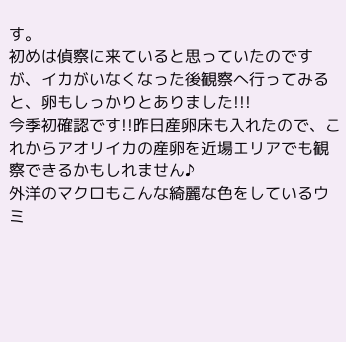す。
初めは偵察に来ていると思っていたのですが、イカがいなくなった後観察へ行ってみると、卵もしっかりとありました!!!
今季初確認です!!昨日産卵床も入れたので、これからアオリイカの産卵を近場エリアでも観察できるかもしれません♪
外洋のマクロもこんな綺麗な色をしているウミ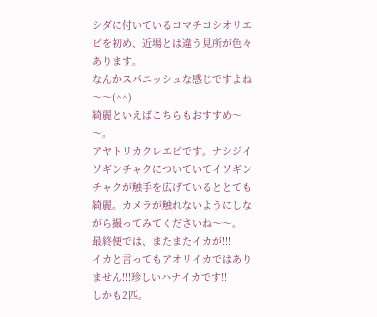シダに付いているコマチコシオリエビを初め、近場とは違う見所が色々あります。
なんかスパニッシュな感じですよね〜〜(^^)
綺麗といえばこちらもおすすめ〜〜。
アヤトリカクレエビです。ナシジイソギンチャクについていてイソギンチャクが触手を広げているととても綺麗。カメラが触れないようにしながら撮ってみてくださいね〜〜。
最終便では、またまたイカが!!!
イカと言ってもアオリイカではありません!!!珍しいハナイカです!!
しかも2匹。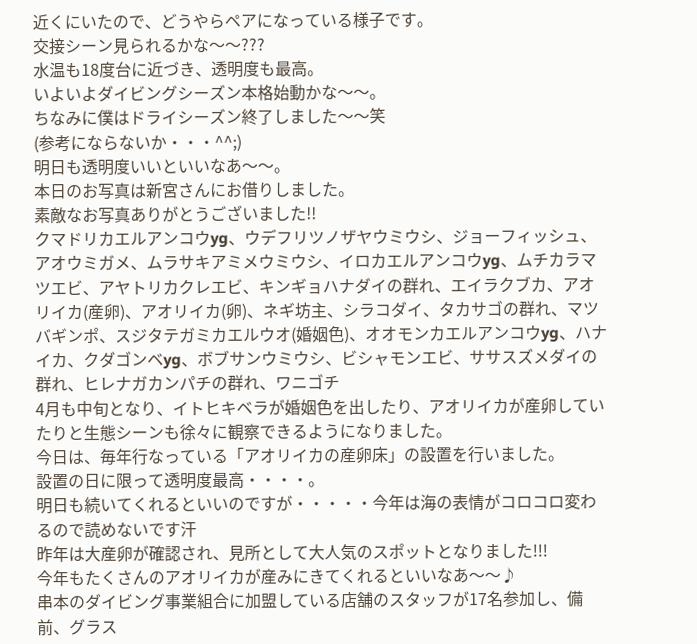近くにいたので、どうやらペアになっている様子です。
交接シーン見られるかな〜〜???
水温も18度台に近づき、透明度も最高。
いよいよダイビングシーズン本格始動かな〜〜。
ちなみに僕はドライシーズン終了しました〜〜笑
(参考にならないか・・・^^;)
明日も透明度いいといいなあ〜〜。
本日のお写真は新宮さんにお借りしました。
素敵なお写真ありがとうございました!!
クマドリカエルアンコウyg、ウデフリツノザヤウミウシ、ジョーフィッシュ、アオウミガメ、ムラサキアミメウミウシ、イロカエルアンコウyg、ムチカラマツエビ、アヤトリカクレエビ、キンギョハナダイの群れ、エイラクブカ、アオリイカ(産卵)、アオリイカ(卵)、ネギ坊主、シラコダイ、タカサゴの群れ、マツバギンポ、スジタテガミカエルウオ(婚姻色)、オオモンカエルアンコウyg、ハナイカ、クダゴンベyg、ボブサンウミウシ、ビシャモンエビ、ササスズメダイの群れ、ヒレナガカンパチの群れ、ワニゴチ
4月も中旬となり、イトヒキベラが婚姻色を出したり、アオリイカが産卵していたりと生態シーンも徐々に観察できるようになりました。
今日は、毎年行なっている「アオリイカの産卵床」の設置を行いました。
設置の日に限って透明度最高・・・・。
明日も続いてくれるといいのですが・・・・・今年は海の表情がコロコロ変わるので読めないです汗
昨年は大産卵が確認され、見所として大人気のスポットとなりました!!!
今年もたくさんのアオリイカが産みにきてくれるといいなあ〜〜♪
串本のダイビング事業組合に加盟している店舗のスタッフが17名参加し、備前、グラス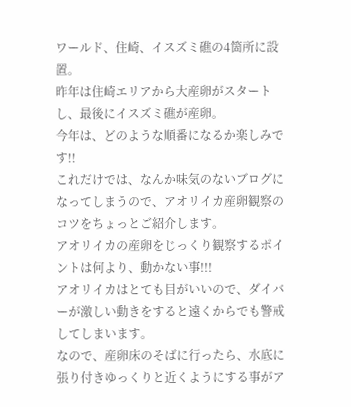ワールド、住崎、イスズミ礁の4箇所に設置。
昨年は住崎エリアから大産卵がスタートし、最後にイスズミ礁が産卵。
今年は、どのような順番になるか楽しみです!!
これだけでは、なんか味気のないブログになってしまうので、アオリイカ産卵観察のコツをちょっとご紹介します。
アオリイカの産卵をじっくり観察するポイントは何より、動かない事!!!
アオリイカはとても目がいいので、ダイバーが激しい動きをすると遠くからでも警戒してしまいます。
なので、産卵床のそばに行ったら、水底に張り付きゆっくりと近くようにする事がア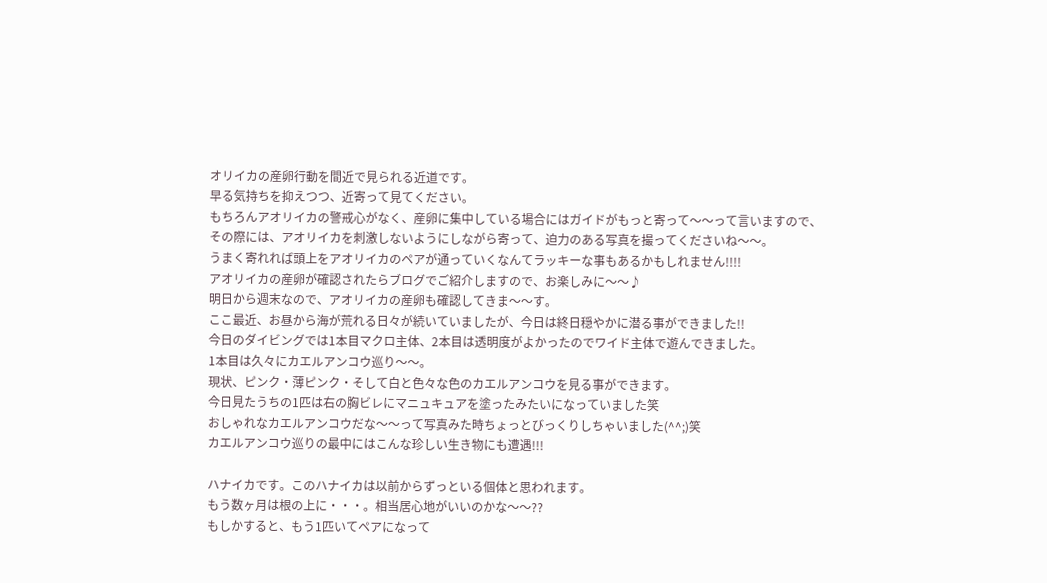オリイカの産卵行動を間近で見られる近道です。
早る気持ちを抑えつつ、近寄って見てください。
もちろんアオリイカの警戒心がなく、産卵に集中している場合にはガイドがもっと寄って〜〜って言いますので、その際には、アオリイカを刺激しないようにしながら寄って、迫力のある写真を撮ってくださいね〜〜。
うまく寄れれば頭上をアオリイカのペアが通っていくなんてラッキーな事もあるかもしれません!!!!
アオリイカの産卵が確認されたらブログでご紹介しますので、お楽しみに〜〜♪
明日から週末なので、アオリイカの産卵も確認してきま〜〜す。
ここ最近、お昼から海が荒れる日々が続いていましたが、今日は終日穏やかに潜る事ができました!!
今日のダイビングでは1本目マクロ主体、2本目は透明度がよかったのでワイド主体で遊んできました。
1本目は久々にカエルアンコウ巡り〜〜。
現状、ピンク・薄ピンク・そして白と色々な色のカエルアンコウを見る事ができます。
今日見たうちの1匹は右の胸ビレにマニュキュアを塗ったみたいになっていました笑
おしゃれなカエルアンコウだな〜〜って写真みた時ちょっとびっくりしちゃいました(^^;)笑
カエルアンコウ巡りの最中にはこんな珍しい生き物にも遭遇!!!

ハナイカです。このハナイカは以前からずっといる個体と思われます。
もう数ヶ月は根の上に・・・。相当居心地がいいのかな〜〜??
もしかすると、もう1匹いてペアになって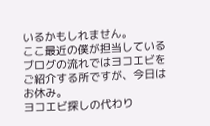いるかもしれません。
ここ最近の僕が担当しているブログの流れではヨコエビをご紹介する所ですが、今日はお休み。
ヨコエビ探しの代わり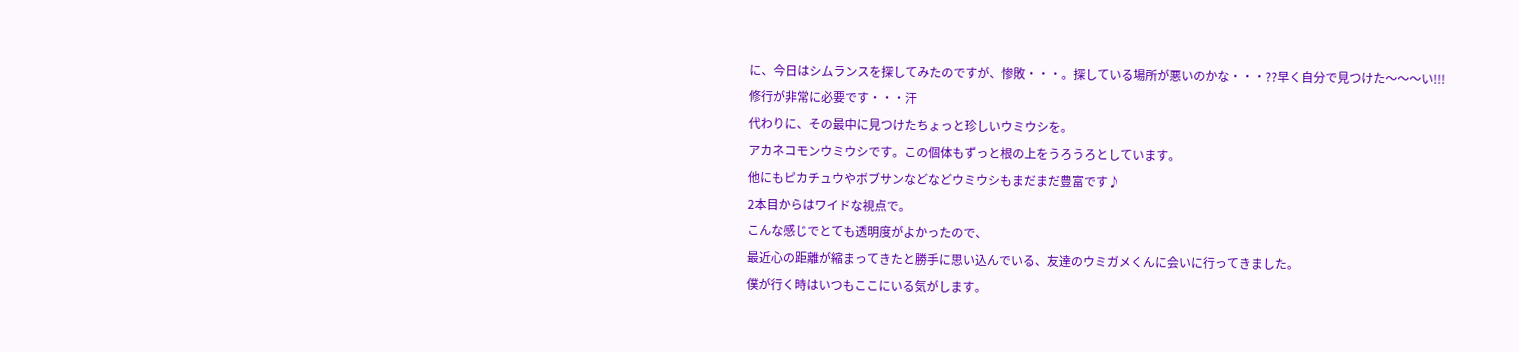に、今日はシムランスを探してみたのですが、惨敗・・・。探している場所が悪いのかな・・・??早く自分で見つけた〜〜〜い!!!
修行が非常に必要です・・・汗
代わりに、その最中に見つけたちょっと珍しいウミウシを。
アカネコモンウミウシです。この個体もずっと根の上をうろうろとしています。
他にもピカチュウやボブサンなどなどウミウシもまだまだ豊富です♪
2本目からはワイドな視点で。
こんな感じでとても透明度がよかったので、
最近心の距離が縮まってきたと勝手に思い込んでいる、友達のウミガメくんに会いに行ってきました。
僕が行く時はいつもここにいる気がします。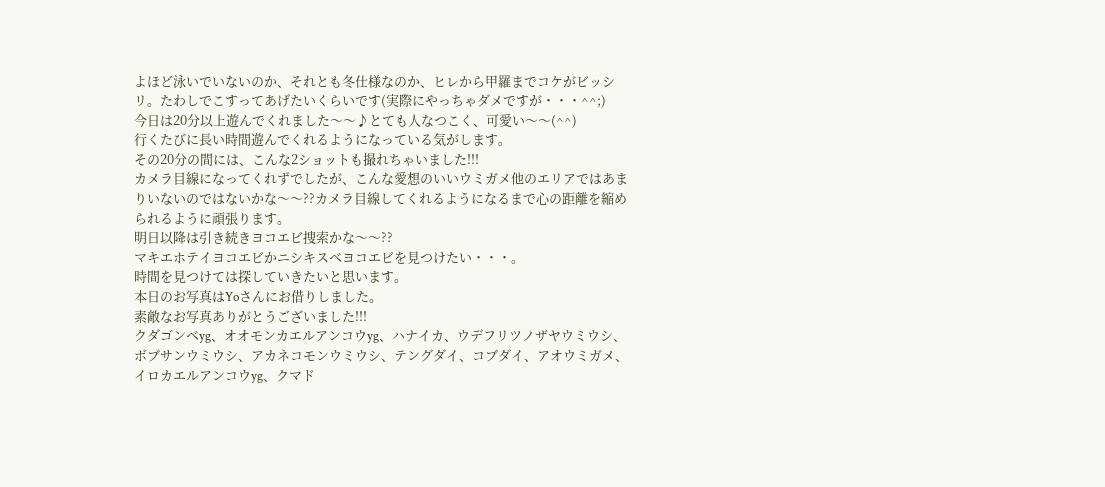よほど泳いでいないのか、それとも冬仕様なのか、ヒレから甲羅までコケがビッシリ。たわしでこすってあげたいくらいです(実際にやっちゃダメですが・・・^^;)
今日は20分以上遊んでくれました〜〜♪とても人なつこく、可愛い〜〜(^^)
行くたびに長い時間遊んでくれるようになっている気がします。
その20分の間には、こんな2ショットも撮れちゃいました!!!
カメラ目線になってくれずでしたが、こんな愛想のいいウミガメ他のエリアではあまりいないのではないかな〜〜??カメラ目線してくれるようになるまで心の距離を縮められるように頑張ります。
明日以降は引き続きヨコエビ捜索かな〜〜??
マキエホテイヨコエビかニシキスベヨコエビを見つけたい・・・。
時間を見つけては探していきたいと思います。
本日のお写真はYoさんにお借りしました。
素敵なお写真ありがとうございました!!!
クダゴンベyg、オオモンカエルアンコウyg、ハナイカ、ウデフリツノザヤウミウシ、ボブサンウミウシ、アカネコモンウミウシ、テングダイ、コブダイ、アオウミガメ、イロカエルアンコウyg、クマド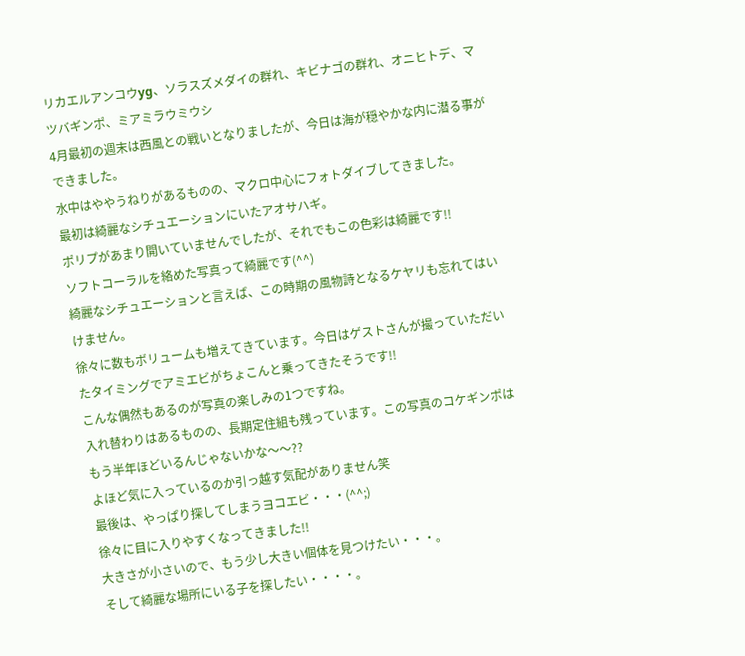リカエルアンコウyg、ソラスズメダイの群れ、キビナゴの群れ、オニヒトデ、マツバギンポ、ミアミラウミウシ
4月最初の週末は西風との戦いとなりましたが、今日は海が穏やかな内に潜る事ができました。
水中はややうねりがあるものの、マクロ中心にフォトダイブしてきました。
最初は綺麗なシチュエーションにいたアオサハギ。
ポリプがあまり開いていませんでしたが、それでもこの色彩は綺麗です!!
ソフトコーラルを絡めた写真って綺麗です(^^)
綺麗なシチュエーションと言えば、この時期の風物詩となるケヤリも忘れてはいけません。
徐々に数もボリュームも増えてきています。今日はゲストさんが撮っていただいたタイミングでアミエビがちょこんと乗ってきたそうです!!
こんな偶然もあるのが写真の楽しみの1つですね。
入れ替わりはあるものの、長期定住組も残っています。この写真のコケギンポはもう半年ほどいるんじゃないかな〜〜??
よほど気に入っているのか引っ越す気配がありません笑
最後は、やっぱり探してしまうヨコエビ・・・(^^;)
徐々に目に入りやすくなってきました!!
大きさが小さいので、もう少し大きい個体を見つけたい・・・。
そして綺麗な場所にいる子を探したい・・・・。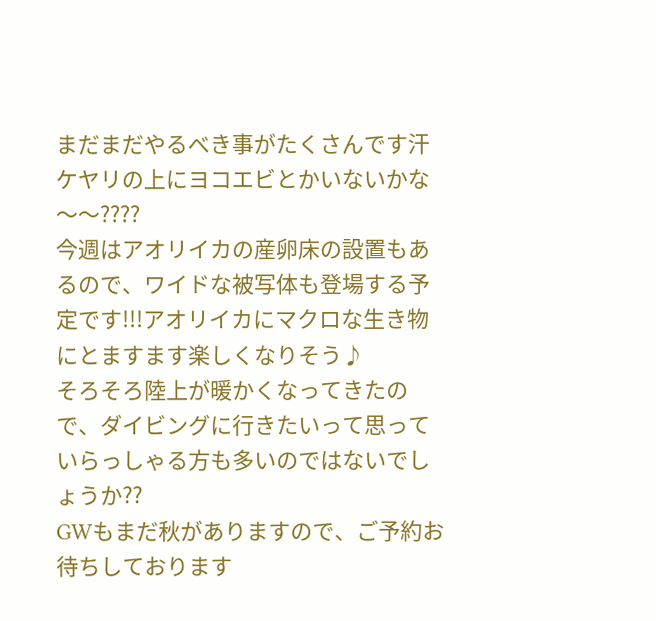まだまだやるべき事がたくさんです汗
ケヤリの上にヨコエビとかいないかな〜〜????
今週はアオリイカの産卵床の設置もあるので、ワイドな被写体も登場する予定です!!!アオリイカにマクロな生き物にとますます楽しくなりそう♪
そろそろ陸上が暖かくなってきたので、ダイビングに行きたいって思っていらっしゃる方も多いのではないでしょうか??
GWもまだ秋がありますので、ご予約お待ちしております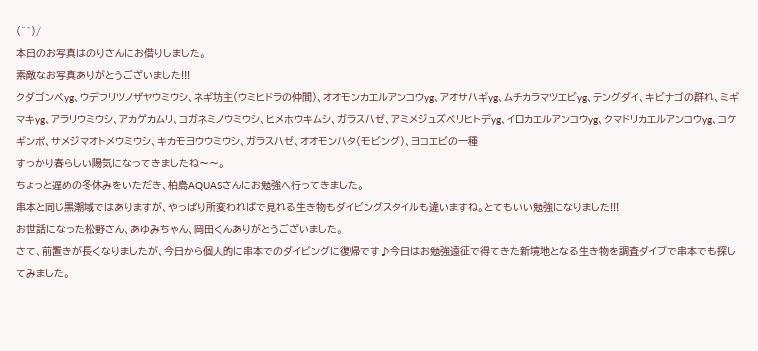(^^)/
本日のお写真はのりさんにお借りしました。
素敵なお写真ありがとうございました!!!
クダゴンベyg、ウデフリツノザヤウミウシ、ネギ坊主(ウミヒドラの仲間)、オオモンカエルアンコウyg、アオサハギyg、ムチカラマツエビyg、テングダイ、キビナゴの群れ、ミギマキyg、アラリウミウシ、アカゲカムリ、コガネミノウミウシ、ヒメホウキムシ、ガラスハゼ、アミメジュズベリヒトデyg、イロカエルアンコウyg、クマドリカエルアンコウyg、コケギンポ、サメジマオトメウミウシ、キカモヨウウミウシ、ガラスハゼ、オオモンハタ(モビング)、ヨコエビの一種
すっかり春らしい陽気になってきましたね〜〜。
ちょっと遅めの冬休みをいただき、柏島AQUASさんにお勉強へ行ってきました。
串本と同じ黒潮域ではありますが、やっぱり所変わればで見れる生き物もダイビングスタイルも違いますね。とてもいい勉強になりました!!!
お世話になった松野さん、あゆみちゃん、岡田くんありがとうございました。
さて、前置きが長くなりましたが、今日から個人的に串本でのダイビングに復帰です♪今日はお勉強遠征で得てきた新境地となる生き物を調査ダイブで串本でも探してみました。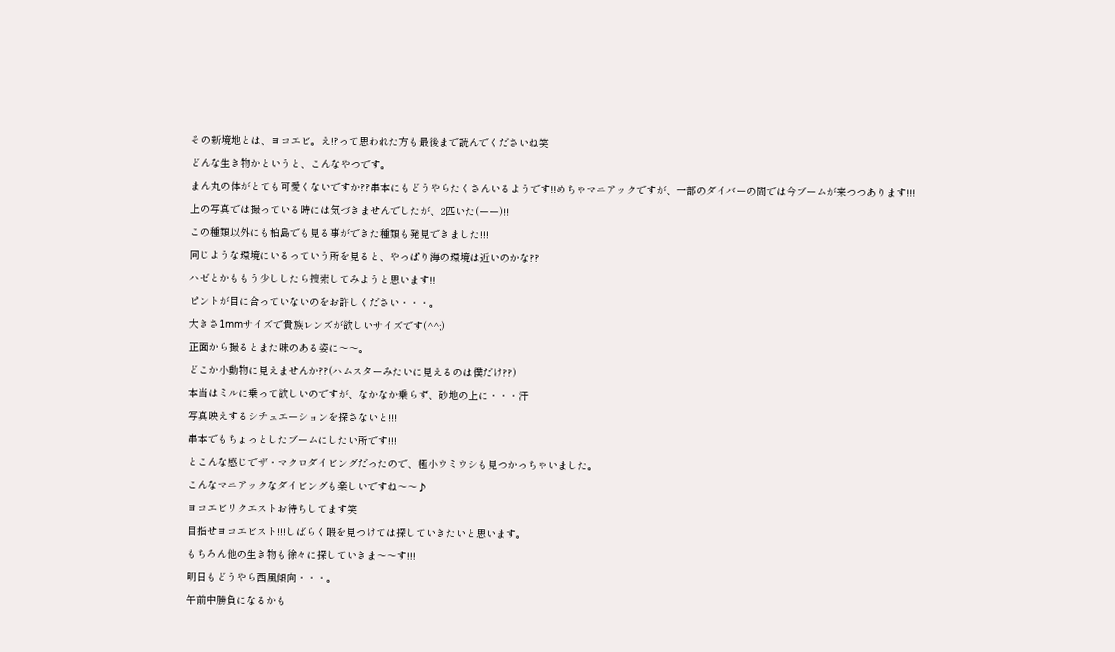その新境地とは、ヨコエビ。え!?って思われた方も最後まで読んでくださいね笑
どんな生き物かというと、こんなやつです。
まん丸の体がとても可愛くないですか??串本にもどうやらたくさんいるようです!!めちゃマニアックですが、一部のダイバーの間では今ブームが来つつあります!!!
上の写真では撮っている時には気づきませんでしたが、2匹いた(ーー)!!
この種類以外にも柏島でも見る事ができた種類も発見できました!!!
同じような環境にいるっていう所を見ると、やっぱり海の環境は近いのかな??
ハゼとかももう少ししたら捜索してみようと思います!!
ピントが目に合っていないのをお許しください・・・。
大きさ1mmサイズで貴族レンズが欲しいサイズです(^^;)
正面から撮るとまた味のある姿に〜〜。
どこか小動物に見えませんか??(ハムスターみたいに見えるのは僕だけ??)
本当はミルに乗って欲しいのですが、なかなか乗らず、砂地の上に・・・汗
写真映えするシチュエーションを探さないと!!!
串本でもちょっとしたブームにしたい所です!!!
とこんな感じでザ・マクロダイビングだったので、極小ウミウシも見つかっちゃいました。
こんなマニアックなダイビングも楽しいですね〜〜♪
ヨコエビリクエストお待ちしてます笑
目指せヨコエビスト!!!しばらく暇を見つけては探していきたいと思います。
もちろん他の生き物も徐々に探していきま〜〜す!!!
明日もどうやら西風傾向・・・。
午前中勝負になるかも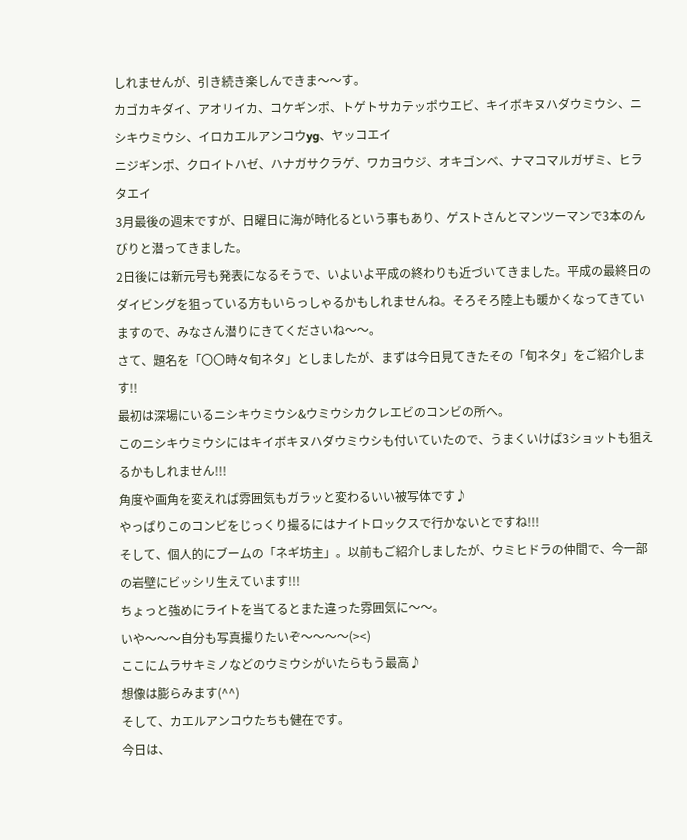しれませんが、引き続き楽しんできま〜〜す。
カゴカキダイ、アオリイカ、コケギンポ、トゲトサカテッポウエビ、キイボキヌハダウミウシ、ニシキウミウシ、イロカエルアンコウyg、ヤッコエイ
ニジギンポ、クロイトハゼ、ハナガサクラゲ、ワカヨウジ、オキゴンベ、ナマコマルガザミ、ヒラタエイ
3月最後の週末ですが、日曜日に海が時化るという事もあり、ゲストさんとマンツーマンで3本のんびりと潜ってきました。
2日後には新元号も発表になるそうで、いよいよ平成の終わりも近づいてきました。平成の最終日のダイビングを狙っている方もいらっしゃるかもしれませんね。そろそろ陸上も暖かくなってきていますので、みなさん潜りにきてくださいね〜〜。
さて、題名を「〇〇時々旬ネタ」としましたが、まずは今日見てきたその「旬ネタ」をご紹介します!!
最初は深場にいるニシキウミウシ&ウミウシカクレエビのコンビの所へ。
このニシキウミウシにはキイボキヌハダウミウシも付いていたので、うまくいけば3ショットも狙えるかもしれません!!!
角度や画角を変えれば雰囲気もガラッと変わるいい被写体です♪
やっぱりこのコンビをじっくり撮るにはナイトロックスで行かないとですね!!!
そして、個人的にブームの「ネギ坊主」。以前もご紹介しましたが、ウミヒドラの仲間で、今一部の岩壁にビッシリ生えています!!!
ちょっと強めにライトを当てるとまた違った雰囲気に〜〜。
いや〜〜〜自分も写真撮りたいぞ〜〜〜〜(><)
ここにムラサキミノなどのウミウシがいたらもう最高♪
想像は膨らみます(^^)
そして、カエルアンコウたちも健在です。
今日は、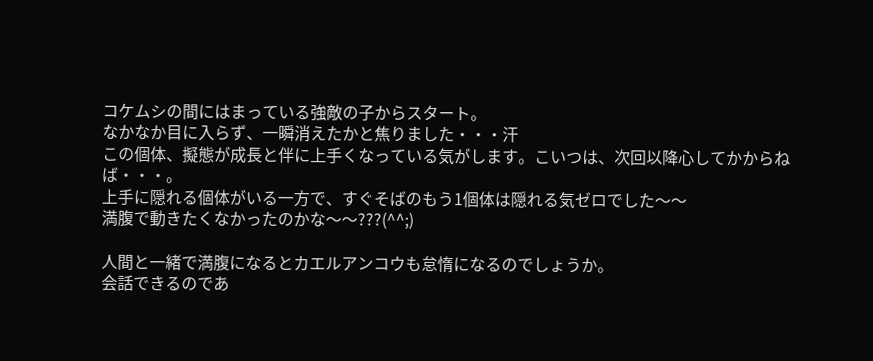コケムシの間にはまっている強敵の子からスタート。
なかなか目に入らず、一瞬消えたかと焦りました・・・汗
この個体、擬態が成長と伴に上手くなっている気がします。こいつは、次回以降心してかからねば・・・。
上手に隠れる個体がいる一方で、すぐそばのもう1個体は隠れる気ゼロでした〜〜
満腹で動きたくなかったのかな〜〜???(^^;)

人間と一緒で満腹になるとカエルアンコウも怠惰になるのでしょうか。
会話できるのであ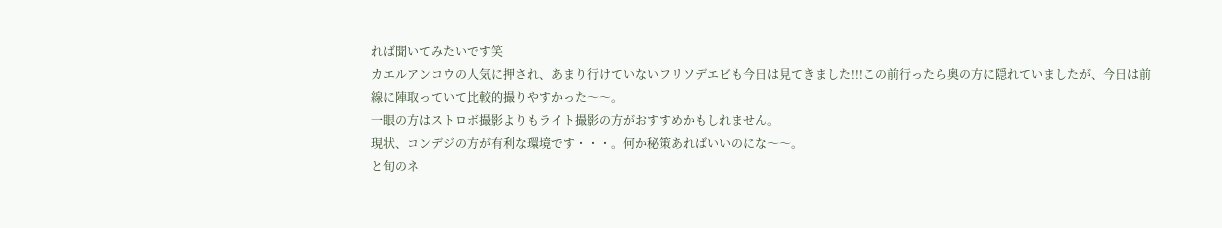れば聞いてみたいです笑
カエルアンコウの人気に押され、あまり行けていないフリソデエビも今日は見てきました!!!この前行ったら奥の方に隠れていましたが、今日は前線に陣取っていて比較的撮りやすかった〜〜。
一眼の方はストロボ撮影よりもライト撮影の方がおすすめかもしれません。
現状、コンデジの方が有利な環境です・・・。何か秘策あればいいのにな〜〜。
と旬のネ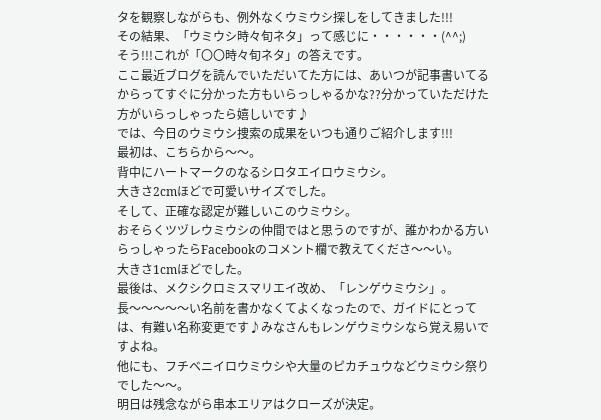タを観察しながらも、例外なくウミウシ探しをしてきました!!!
その結果、「ウミウシ時々旬ネタ」って感じに・・・・・・(^^;)
そう!!!これが「〇〇時々旬ネタ」の答えです。
ここ最近ブログを読んでいただいてた方には、あいつが記事書いてるからってすぐに分かった方もいらっしゃるかな??分かっていただけた方がいらっしゃったら嬉しいです♪
では、今日のウミウシ捜索の成果をいつも通りご紹介します!!!
最初は、こちらから〜〜。
背中にハートマークのなるシロタエイロウミウシ。
大きさ2cmほどで可愛いサイズでした。
そして、正確な認定が難しいこのウミウシ。
おそらくツヅレウミウシの仲間ではと思うのですが、誰かわかる方いらっしゃったらFacebookのコメント欄で教えてくださ〜〜い。
大きさ1cmほどでした。
最後は、メクシクロミスマリエイ改め、「レンゲウミウシ」。
長〜〜〜〜〜い名前を書かなくてよくなったので、ガイドにとっては、有難い名称変更です♪みなさんもレンゲウミウシなら覚え易いですよね。
他にも、フチベニイロウミウシや大量のピカチュウなどウミウシ祭りでした〜〜。
明日は残念ながら串本エリアはクローズが決定。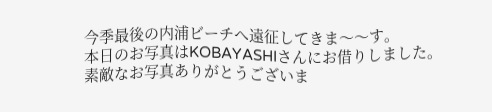今季最後の内浦ビーチへ遠征してきま〜〜す。
本日のお写真はKOBAYASHIさんにお借りしました。
素敵なお写真ありがとうございま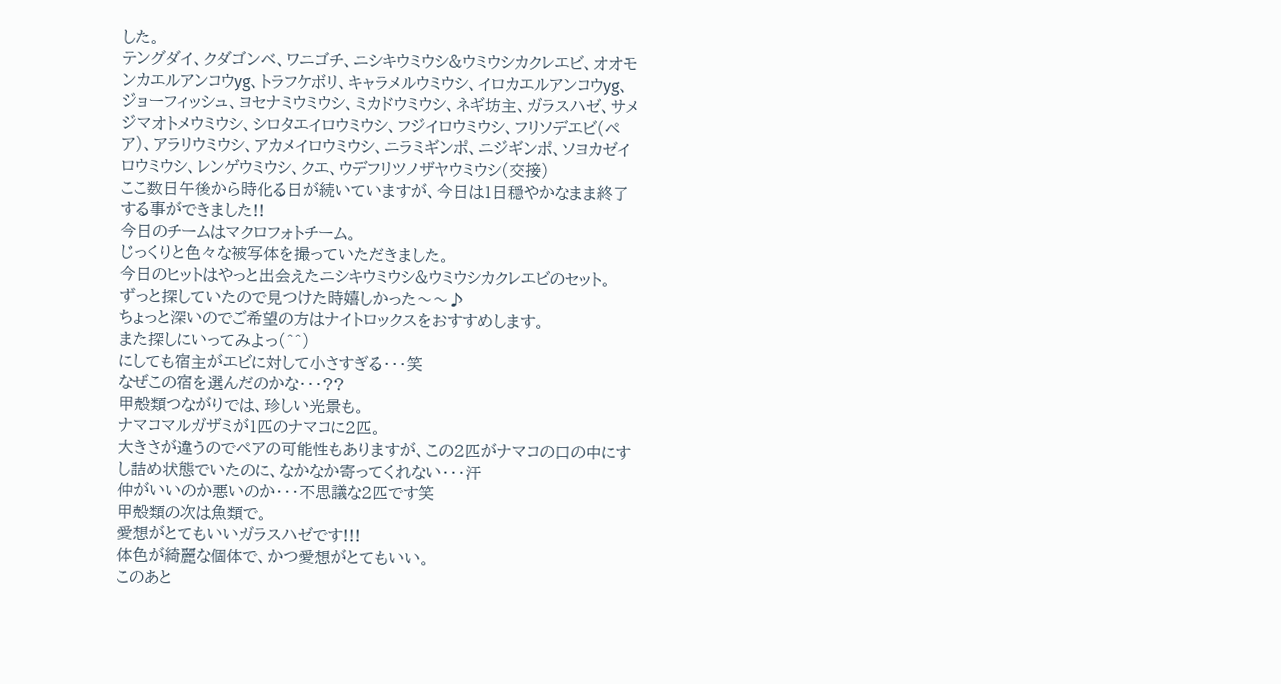した。
テングダイ、クダゴンベ、ワニゴチ、ニシキウミウシ&ウミウシカクレエビ、オオモンカエルアンコウyg、トラフケボリ、キャラメルウミウシ、イロカエルアンコウyg、ジョーフィッシュ、ヨセナミウミウシ、ミカドウミウシ、ネギ坊主、ガラスハゼ、サメジマオトメウミウシ、シロタエイロウミウシ、フジイロウミウシ、フリソデエビ(ペア)、アラリウミウシ、アカメイロウミウシ、ニラミギンポ、ニジギンポ、ソヨカゼイロウミウシ、レンゲウミウシ、クエ、ウデフリツノザヤウミウシ(交接)
ここ数日午後から時化る日が続いていますが、今日は1日穏やかなまま終了する事ができました!!
今日のチームはマクロフォトチーム。
じっくりと色々な被写体を撮っていただきました。
今日のヒットはやっと出会えたニシキウミウシ&ウミウシカクレエビのセット。
ずっと探していたので見つけた時嬉しかった〜〜♪
ちょっと深いのでご希望の方はナイトロックスをおすすめします。
また探しにいってみよっ(^^)
にしても宿主がエビに対して小さすぎる・・・笑
なぜこの宿を選んだのかな・・・??
甲殻類つながりでは、珍しい光景も。
ナマコマルガザミが1匹のナマコに2匹。
大きさが違うのでペアの可能性もありますが、この2匹がナマコの口の中にすし詰め状態でいたのに、なかなか寄ってくれない・・・汗
仲がいいのか悪いのか・・・不思議な2匹です笑
甲殻類の次は魚類で。
愛想がとてもいいガラスハゼです!!!
体色が綺麗な個体で、かつ愛想がとてもいい。
このあと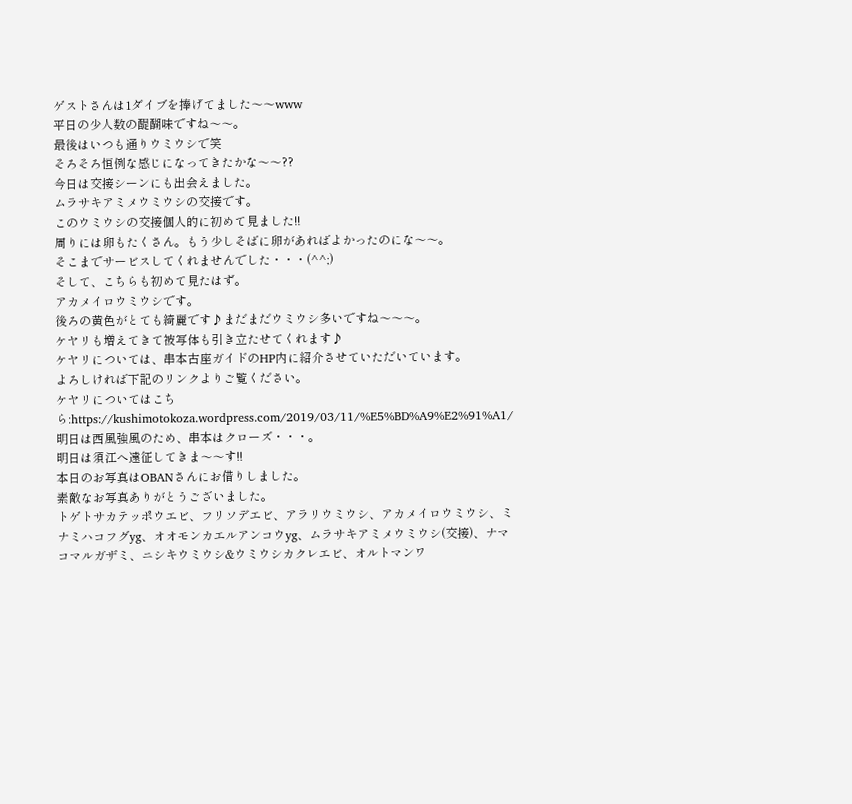ゲストさんは1ダイブを捧げてました〜〜www
平日の少人数の醍醐味ですね〜〜。
最後はいつも通りウミウシで笑
そろそろ恒例な感じになってきたかな〜〜??
今日は交接シーンにも出会えました。
ムラサキアミメウミウシの交接です。
このウミウシの交接個人的に初めて見ました!!
周りには卵もたくさん。もう少しそばに卵があればよかったのにな〜〜。
そこまでサービスしてくれませんでした・・・(^^;)
そして、こちらも初めて見たはず。
アカメイロウミウシです。
後ろの黄色がとても綺麗です♪まだまだウミウシ多いですね〜〜〜。
ケヤリも増えてきて被写体も引き立たせてくれます♪
ケヤリについては、串本古座ガイドのHP内に紹介させていただいています。
よろしければ下記のリンクよりご覧ください。
ケヤリについてはこちら:https://kushimotokoza.wordpress.com/2019/03/11/%E5%BD%A9%E2%91%A1/
明日は西風強風のため、串本はクローズ・・・。
明日は須江へ遠征してきま〜〜す!!
本日のお写真はOBANさんにお借りしました。
素敵なお写真ありがとうございました。
トゲトサカテッポウエビ、フリソデエビ、アラリウミウシ、アカメイロウミウシ、ミナミハコフグyg、オオモンカエルアンコウyg、ムラサキアミメウミウシ(交接)、ナマコマルガザミ、ニシキウミウシ&ウミウシカクレエビ、オルトマンワ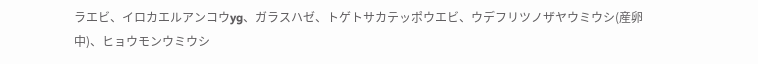ラエビ、イロカエルアンコウyg、ガラスハゼ、トゲトサカテッポウエビ、ウデフリツノザヤウミウシ(産卵中)、ヒョウモンウミウシ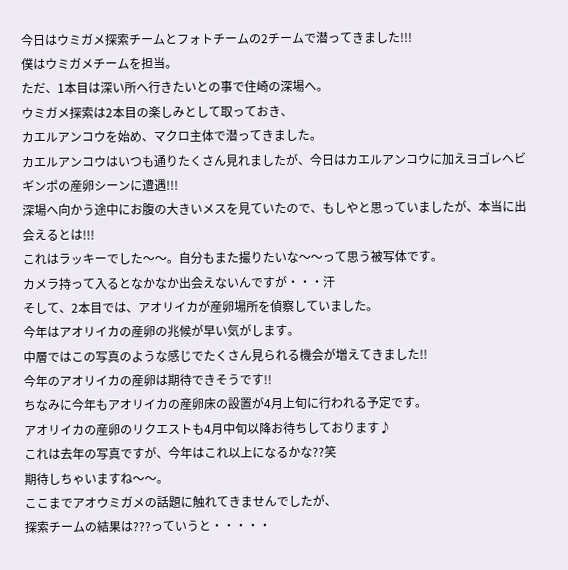今日はウミガメ探索チームとフォトチームの2チームで潜ってきました!!!
僕はウミガメチームを担当。
ただ、1本目は深い所へ行きたいとの事で住崎の深場へ。
ウミガメ探索は2本目の楽しみとして取っておき、
カエルアンコウを始め、マクロ主体で潜ってきました。
カエルアンコウはいつも通りたくさん見れましたが、今日はカエルアンコウに加えヨゴレヘビギンポの産卵シーンに遭遇!!!
深場へ向かう途中にお腹の大きいメスを見ていたので、もしやと思っていましたが、本当に出会えるとは!!!
これはラッキーでした〜〜。自分もまた撮りたいな〜〜って思う被写体です。
カメラ持って入るとなかなか出会えないんですが・・・汗
そして、2本目では、アオリイカが産卵場所を偵察していました。
今年はアオリイカの産卵の兆候が早い気がします。
中層ではこの写真のような感じでたくさん見られる機会が増えてきました!!
今年のアオリイカの産卵は期待できそうです!!
ちなみに今年もアオリイカの産卵床の設置が4月上旬に行われる予定です。
アオリイカの産卵のリクエストも4月中旬以降お待ちしております♪
これは去年の写真ですが、今年はこれ以上になるかな??笑
期待しちゃいますね〜〜。
ここまでアオウミガメの話題に触れてきませんでしたが、
探索チームの結果は???っていうと・・・・・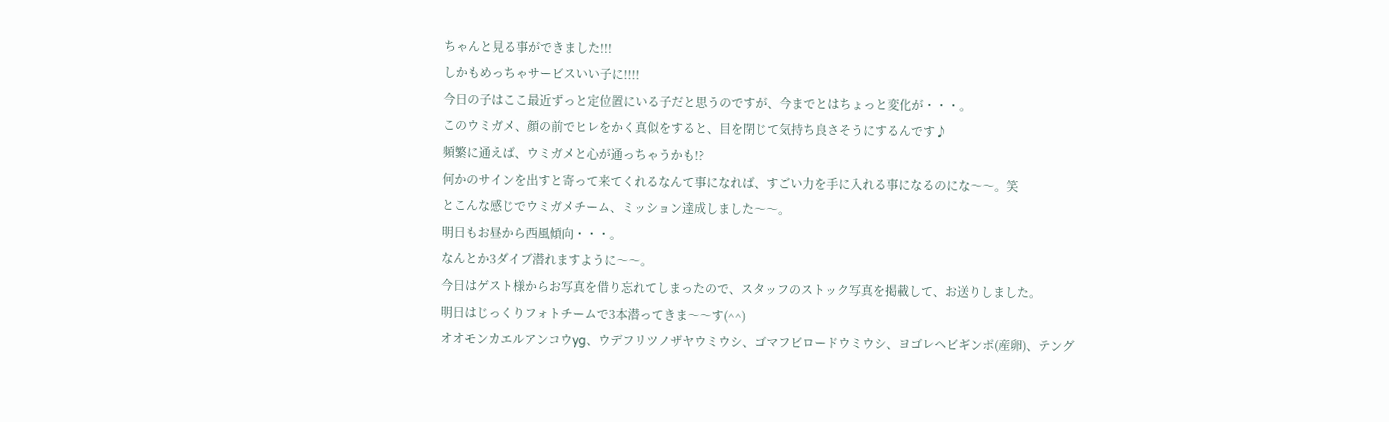ちゃんと見る事ができました!!!
しかもめっちゃサービスいい子に!!!!
今日の子はここ最近ずっと定位置にいる子だと思うのですが、今までとはちょっと変化が・・・。
このウミガメ、顔の前でヒレをかく真似をすると、目を閉じて気持ち良さそうにするんです♪
頻繁に通えば、ウミガメと心が通っちゃうかも!?
何かのサインを出すと寄って来てくれるなんて事になれば、すごい力を手に入れる事になるのにな〜〜。笑
とこんな感じでウミガメチーム、ミッション達成しました〜〜。
明日もお昼から西風傾向・・・。
なんとか3ダイブ潜れますように〜〜。
今日はゲスト様からお写真を借り忘れてしまったので、スタッフのストック写真を掲載して、お送りしました。
明日はじっくりフォトチームで3本潜ってきま〜〜す(^^)
オオモンカエルアンコウyg、ウデフリツノザヤウミウシ、ゴマフビロードウミウシ、ヨゴレヘビギンポ(産卵)、テング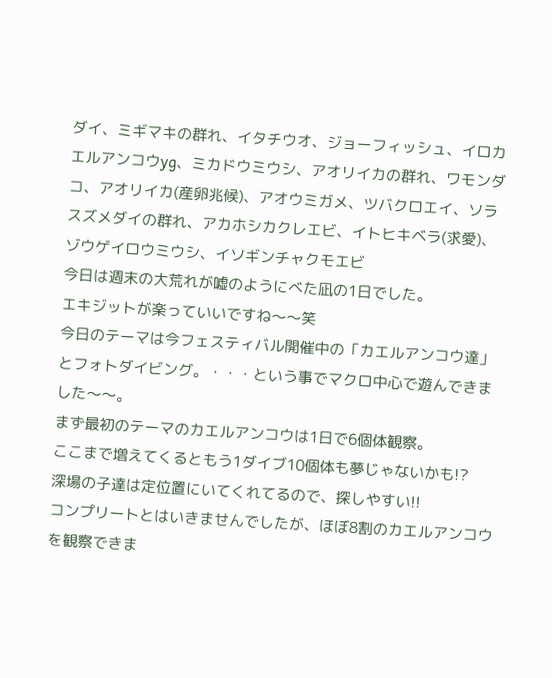ダイ、ミギマキの群れ、イタチウオ、ジョーフィッシュ、イロカエルアンコウyg、ミカドウミウシ、アオリイカの群れ、ワモンダコ、アオリイカ(産卵兆候)、アオウミガメ、ツバクロエイ、ソラスズメダイの群れ、アカホシカクレエビ、イトヒキベラ(求愛)、ゾウゲイロウミウシ、イソギンチャクモエビ
今日は週末の大荒れが嘘のようにべた凪の1日でした。
エキジットが楽っていいですね〜〜笑
今日のテーマは今フェスティバル開催中の「カエルアンコウ達」とフォトダイビング。・・・という事でマクロ中心で遊んできました〜〜。
まず最初のテーマのカエルアンコウは1日で6個体観察。
ここまで増えてくるともう1ダイブ10個体も夢じゃないかも!?
深場の子達は定位置にいてくれてるので、探しやすい!!
コンプリートとはいきませんでしたが、ほぼ8割のカエルアンコウを観察できま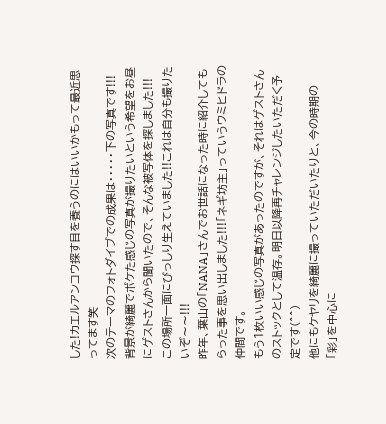した!カエルアンコウ探す目を養うのにはいいかもって最近思ってます笑
次のテーマのフォトダイブでの成果は・・・・・下の写真です!!!
背景が綺麗でボケた感じの写真が撮りたいという希望をお昼にゲストさんから聞いたので、そんな被写体を探しました!!!
この場所一面にびっしり生えていました!!これは自分も撮りたいぞ〜〜!!!
昨年、葉山の「NANA」さんでお世話になった時に紹介してもらった事を思い出しました!!!「ネギ坊主」っていうウミヒドラの仲間です。
もう1枚いい感じの写真があったのですが、それはゲストさんのストックとして温存。明日以降再チャレンジしたいただく予定です(^^)
他にもケヤリを綺麗に撮っていただいたりと、今の時期の「彩」を中心に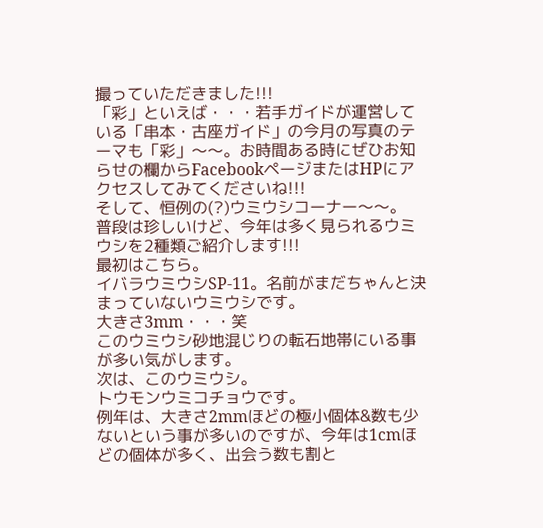撮っていただきました!!!
「彩」といえば・・・若手ガイドが運営している「串本・古座ガイド」の今月の写真のテーマも「彩」〜〜。お時間ある時にぜひお知らせの欄からFacebookページまたはHPにアクセスしてみてくださいね!!!
そして、恒例の(?)ウミウシコーナー〜〜。
普段は珍しいけど、今年は多く見られるウミウシを2種類ご紹介します!!!
最初はこちら。
イバラウミウシSP-11。名前がまだちゃんと決まっていないウミウシです。
大きさ3mm・・・笑
このウミウシ砂地混じりの転石地帯にいる事が多い気がします。
次は、このウミウシ。
トウモンウミコチョウです。
例年は、大きさ2mmほどの極小個体&数も少ないという事が多いのですが、今年は1cmほどの個体が多く、出会う数も割と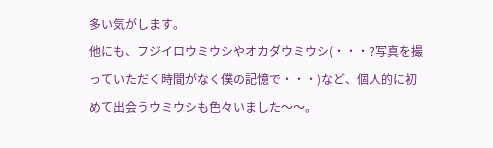多い気がします。
他にも、フジイロウミウシやオカダウミウシ(・・・?写真を撮っていただく時間がなく僕の記憶で・・・)など、個人的に初めて出会うウミウシも色々いました〜〜。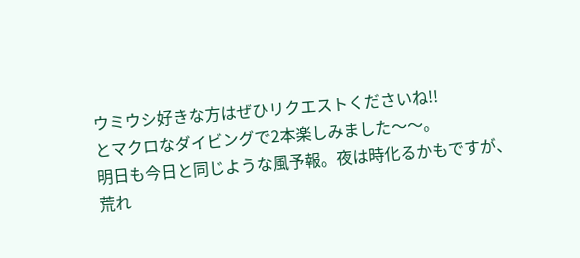ウミウシ好きな方はぜひリクエストくださいね!!
とマクロなダイビングで2本楽しみました〜〜。
明日も今日と同じような風予報。夜は時化るかもですが、
荒れ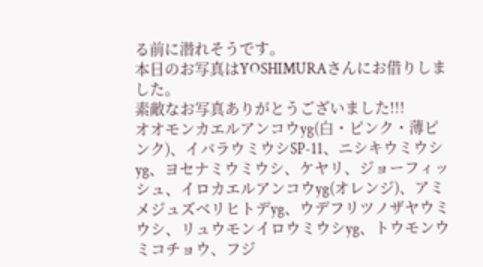る前に潜れそうです。
本日のお写真はYOSHIMURAさんにお借りしました。
素敵なお写真ありがとうございました!!!
オオモンカエルアンコウyg(白・ピンク・薄ピンク)、イバラウミウシSP-11、ニシキウミウシyg、ヨセナミウミウシ、ケヤリ、ジョーフィッシュ、イロカエルアンコウyg(オレンジ)、アミメジュズベリヒトデyg、ウデフリツノザヤウミウシ、リュウモンイロウミウシyg、トウモンウミコチョウ、フジ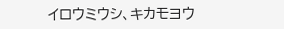イロウミウシ、キカモヨウ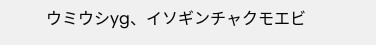ウミウシyg、イソギンチャクモエビ